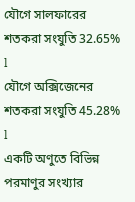যৌগে সালফারের শতকরা সংযুতি 32.65% l
যৌগে অক্সিজেনের শতকরা সংযুতি 45.28% l
একটি অণুতে বিভিন্ন পরমাণুর সংখ্যার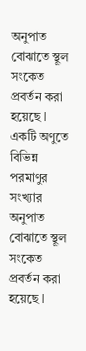অনুপাত বোঝাতে স্থূল সংকেত প্রবর্তন করা হয়েছে l
একটি অণুতে বিভিন্ন পরমাণুর সংখ্যার অনুপাত বোঝাতে স্থূল সংকেত প্রবর্তন করা হয়েছে l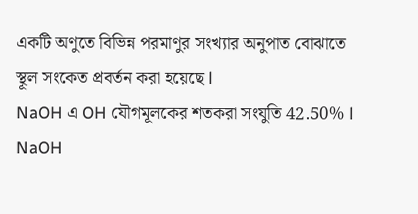একটি অণুতে বিভিন্ন পরমাণুর সংখ্যার অনুপাত বোঝাতে স্থূল সংকেত প্রবর্তন করা হয়েছে l
NaOH এ OH যৌগমূলকের শতকরা সংযুতি 42.50% l
NaOH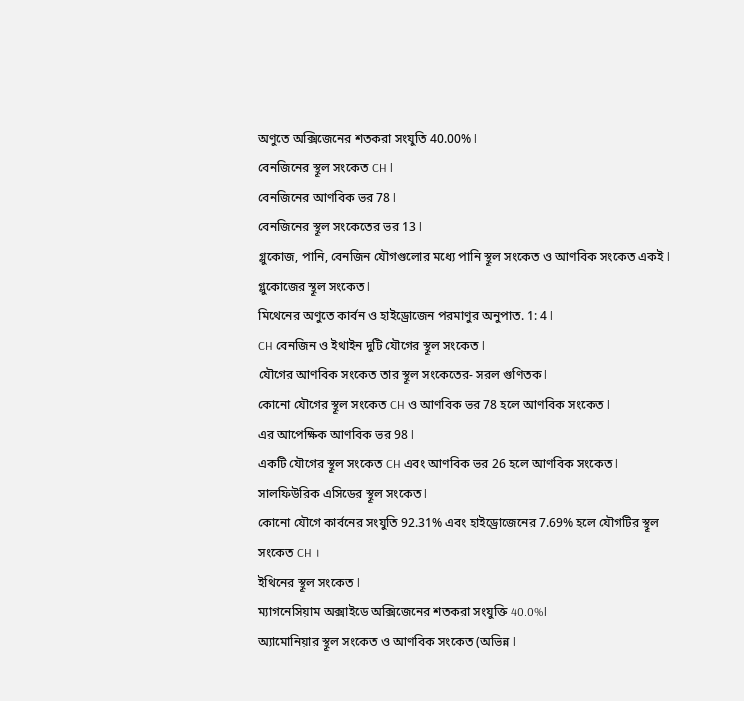অণুতে অক্সিজেনের শতকরা সংযুতি 40.00% l
বেনজিনের স্থূল সংকেত CH l
বেনজিনের আণবিক ভর 78 l
বেনজিনের স্থূল সংকেতের ভর 13 l
গ্লুকোজ, পানি, বেনজিন যৌগগুলোর মধ্যে পানি স্থূল সংকেত ও আণবিক সংকেত একই l
গ্লুকোজের স্থূল সংকেত l
মিথেনের অণুতে কার্বন ও হাইড্রোজেন পরমাণুর অনুপাত. 1: 4 l
CH বেনজিন ও ইথাইন দুটি যৌগের স্থূল সংকেত l
যৌগের আণবিক সংকেত তার স্থূল সংকেতের- সরল গুণিতক l
কোনো যৌগের স্থূল সংকেত CH ও আণবিক ভর 78 হলে আণবিক সংকেত l
এর আপেক্ষিক আণবিক ভর 98 l
একটি যৌগের স্থূল সংকেত CH এবং আণবিক ভর 26 হলে আণবিক সংকেত l
সালফিউরিক এসিডের স্থূল সংকেত l
কোনো যৌগে কার্বনের সংযুতি 92.31% এবং হাইড্রোজেনের 7.69% হলে যৌগটির স্থূল সংকেত CH ।
ইথিনের স্থূল সংকেত l
ম্যাগনেসিয়াম অক্সাইডে অক্সিজেনের শতকরা সংযুক্তি 40.0%l
অ্যামোনিয়ার স্থূল সংকেত ও আণবিক সংকেত (অভিন্ন l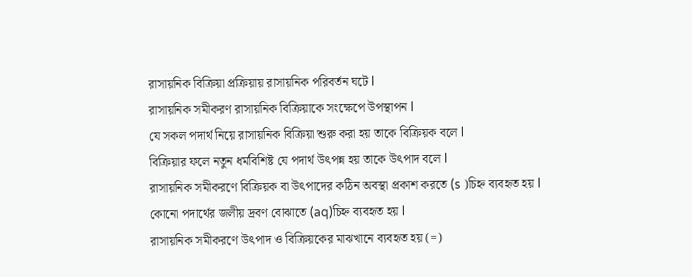রাসায়নিক বিক্রিয়া প্রক্রিয়ায় রাসায়নিক পরিবর্তন ঘটে l
রাসায়নিক সমীকরণ রাসায়নিক বিক্রিয়াকে সংক্ষেপে উপস্থাপন l
যে সকল পদার্থ নিয়ে রাসায়নিক বিক্রিয়া শুরু করা হয় তাকে বিক্রিয়ক বলে l
বিক্রিয়ার ফলে নতুন ধর্মবিশিষ্ট যে পদার্থ উৎপন্ন হয় তাকে উৎপাদ বলে l
রাসায়নিক সমীকরণে বিক্রিয়ক বা উৎপাদের কঠিন অবস্থা প্রকাশ করতে (s )চিহ্ন ব্যবহৃত হয় l
কোনো পদার্থের জলীয় দ্রবণ বোঝাতে (aq)চিহ্ন ব্যবহৃত হয় l
রাসায়নিক সমীকরণে উৎপাদ ও বিক্রিয়কের মাঝখানে ব্যবহৃত হয় (=)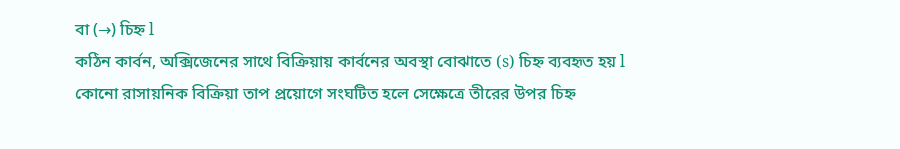বা (→) চিহ্ন l
কঠিন কার্বন, অক্সিজেনের সাথে বিক্রিয়ায় কার্বনের অবস্থা বোঝাতে (s) চিহ্ন ব্যবহৃত হয় l
কোনো রাসায়নিক বিক্রিয়া তাপ প্রয়োগে সংঘটিত হলে সেক্ষেত্রে তীরের উপর চিহ্ন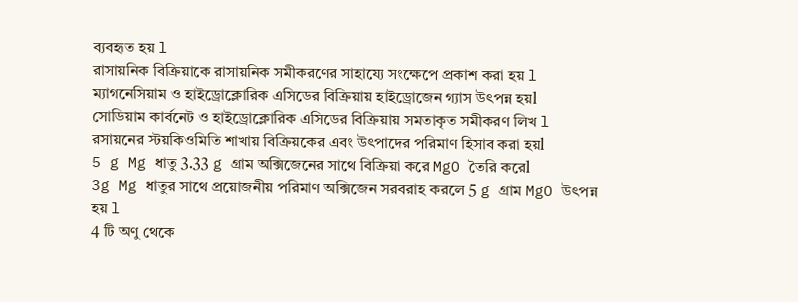ব্যবহৃত হয় l
রাসায়নিক বিক্রিয়াকে রাসায়নিক সমীকরণের সাহায্যে সংক্ষেপে প্রকাশ করা হয় l
ম্যাগনেসিয়াম ও হাইড্রোক্লোরিক এসিডের বিক্রিয়ায় হাইড্রোজেন গ্যাস উৎপন্ন হয়l
সোডিয়াম কার্বনেট ও হাইড্রোক্লোরিক এসিডের বিক্রিয়ায় সমতাকৃত সমীকরণ লিখ l
রসায়নের স্টয়কিওমিতি শাখায় বিক্রিয়কের এবং উৎপাদের পরিমাণ হিসাব করা হয়l
5 g Mg ধাতু 3.33 g গ্রাম অক্সিজেনের সাথে বিক্রিয়া করে MgO তৈরি করেl
3g Mg ধাতুর সাথে প্রয়োজনীয় পরিমাণ অক্সিজেন সরবরাহ করলে 5 g গ্রাম MgO উৎপন্ন হয় l
4 টি অণু থেকে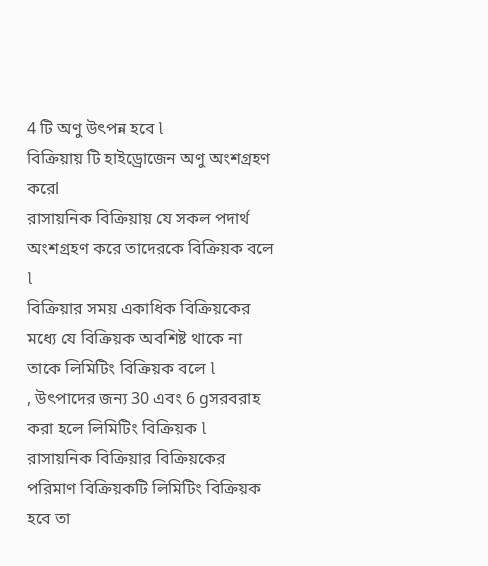4 টি অণু উৎপন্ন হবে l
বিক্রিয়ায় টি হাইড্রোজেন অণু অংশগ্রহণ করেl
রাসায়নিক বিক্রিয়ায় যে সকল পদার্থ অংশগ্রহণ করে তাদেরকে বিক্রিয়ক বলে l
বিক্রিয়ার সময় একাধিক বিক্রিয়কের মধ্যে যে বিক্রিয়ক অবশিষ্ট থাকে না তাকে লিমিটিং বিক্রিয়ক বলে l
, উৎপাদের জন্য 30 এবং 6 gসরবরাহ করা হলে লিমিটিং বিক্রিয়ক l
রাসায়নিক বিক্রিয়ার বিক্রিয়কের পরিমাণ বিক্রিয়কটি লিমিটিং বিক্রিয়ক হবে তা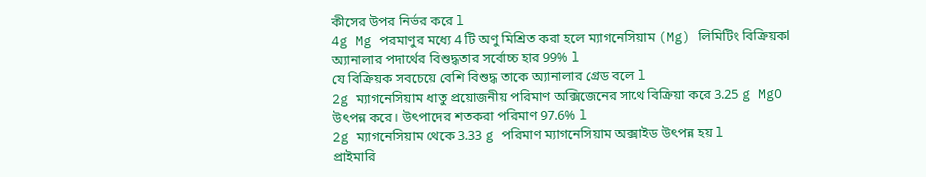কীসের উপর নির্ভর করে l
4g Mg পরমাণুর মধ্যে 4 টি অণু মিশ্রিত করা হলে ম্যাগনেসিয়াম (Mg) লিমিটিং বিক্রিয়কl
অ্যানালার পদার্থের বিশুদ্ধতার সর্বোচ্চ হার 99% l
যে বিক্রিয়ক সবচেয়ে বেশি বিশুদ্ধ তাকে অ্যানালার গ্রেড বলে l
2g ম্যাগনেসিয়াম ধাতু প্রয়োজনীয় পরিমাণ অক্সিজেনের সাথে বিক্রিয়া করে 3.25 g MgO উৎপন্ন করে। উৎপাদের শতকরা পরিমাণ 97.6% l
2g ম্যাগনেসিয়াম থেকে 3.33 g পরিমাণ ম্যাগনেসিয়াম অক্সাইড উৎপন্ন হয় l
প্রাইমারি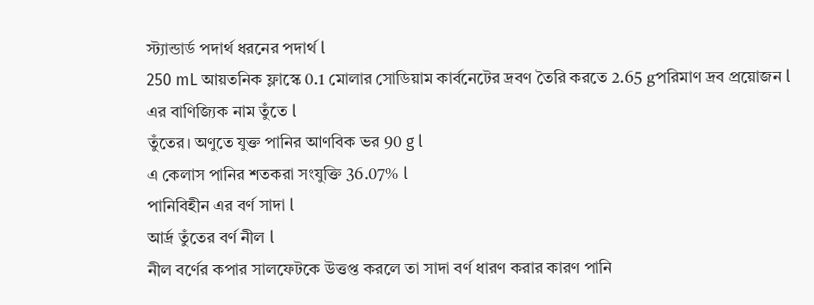স্ট্যান্ডার্ড পদার্থ ধরনের পদার্থ l
250 mL আয়তনিক ফ্লাস্কে 0.1 মোলার সোডিয়াম কার্বনেটের দ্রবণ তৈরি করতে 2.65 gপরিমাণ দ্রব প্রয়োজন l
এর বাণিজ্যিক নাম তুঁতে l
তুঁতের। অণুতে যুক্ত পানির আণবিক ভর 90 g l
এ কেলাস পানির শতকরা সংযুক্তি 36.07% l
পানিবিহীন এর বর্ণ সাদা l
আর্দ্র তুঁতের বর্ণ নীল l
নীল বর্ণের কপার সালফেটকে উত্তপ্ত করলে তা সাদা বর্ণ ধারণ করার কারণ পানি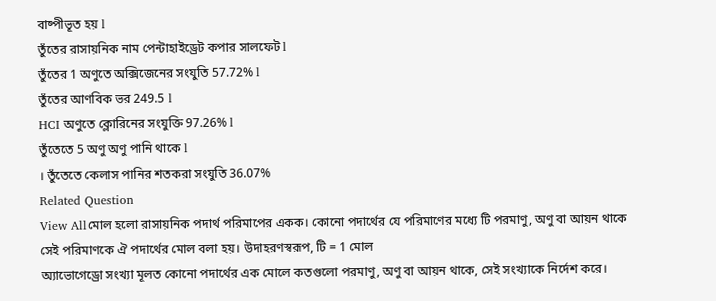বাষ্পীভূত হয় l
তুঁতের রাসায়নিক নাম পেন্টাহাইড্রেট কপার সালফেট l
তুঁতের 1 অণুতে অক্সিজেনের সংযুতি 57.72% l
তুঁতের আণবিক ভর 249.5 l
HCI অণুতে ক্লোরিনের সংযুক্তি 97.26% l
তুঁতেতে 5 অণু অণু পানি থাকে l
। তুঁতেতে কেলাস পানির শতকরা সংযুতি 36.07%
Related Question
View Allমোল হলো রাসায়নিক পদার্থ পরিমাপের একক। কোনো পদার্থের যে পরিমাণের মধ্যে টি পরমাণু, অণু বা আয়ন থাকে সেই পরিমাণকে ঐ পদার্থের মোল বলা হয়। উদাহরণস্বরূপ, টি = 1 মোল
অ্যাভোগেড্রো সংখ্যা মূলত কোনো পদার্থের এক মোলে কতগুলো পরমাণু, অণু বা আয়ন থাকে, সেই সংখ্যাকে নির্দেশ করে।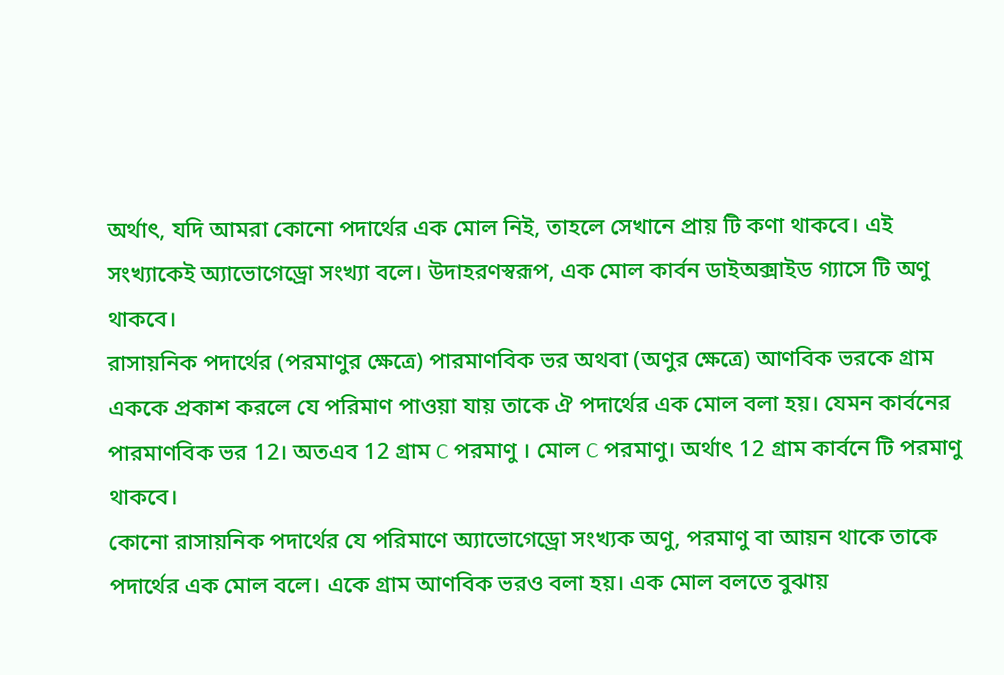অর্থাৎ, যদি আমরা কোনো পদার্থের এক মোল নিই, তাহলে সেখানে প্রায় টি কণা থাকবে। এই সংখ্যাকেই অ্যাভোগেড্রো সংখ্যা বলে। উদাহরণস্বরূপ, এক মোল কার্বন ডাইঅক্সাইড গ্যাসে টি অণু থাকবে।
রাসায়নিক পদার্থের (পরমাণুর ক্ষেত্রে) পারমাণবিক ভর অথবা (অণুর ক্ষেত্রে) আণবিক ভরকে গ্রাম এককে প্রকাশ করলে যে পরিমাণ পাওয়া যায় তাকে ঐ পদার্থের এক মোল বলা হয়। যেমন কার্বনের পারমাণবিক ভর 12। অতএব 12 গ্রাম C পরমাণু । মোল C পরমাণু। অর্থাৎ 12 গ্রাম কার্বনে টি পরমাণু থাকবে।
কোনো রাসায়নিক পদার্থের যে পরিমাণে অ্যাভোগেড্রো সংখ্যক অণু, পরমাণু বা আয়ন থাকে তাকে পদার্থের এক মোল বলে। একে গ্রাম আণবিক ভরও বলা হয়। এক মোল বলতে বুঝায়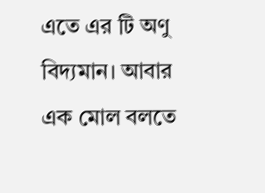এতে এর টি অণু বিদ্যমান। আবার এক মোল বলতে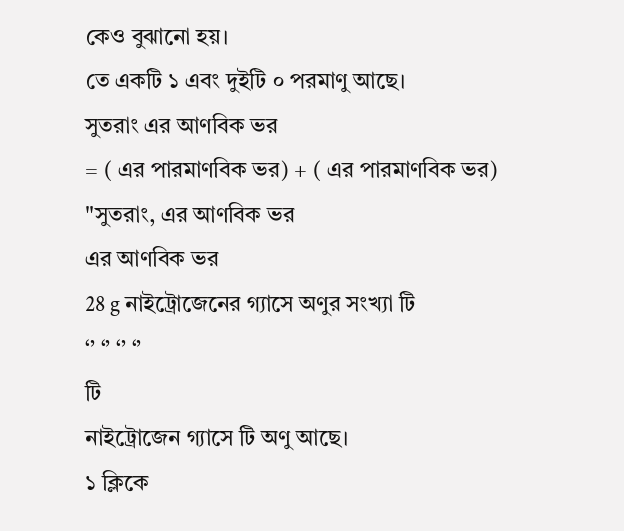কেও বুঝানো হয়।
তে একটি ১ এবং দুইটি ০ পরমাণু আছে।
সুতরাং এর আণবিক ভর
= ( এর পারমাণবিক ভর) + ( এর পারমাণবিক ভর)
"সুতরাং, এর আণবিক ভর
এর আণবিক ভর
28 g নাইট্রোজেনের গ্যাসে অণুর সংখ্যা টি
‘’ ‘’ ‘’ ‘’
টি
নাইট্রোজেন গ্যাসে টি অণু আছে।
১ ক্লিকে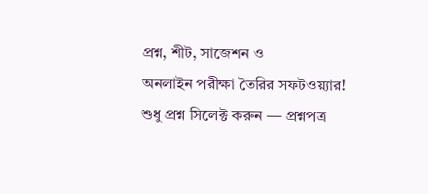প্রশ্ন, শীট, সাজেশন ও
অনলাইন পরীক্ষা তৈরির সফটওয়্যার!
শুধু প্রশ্ন সিলেক্ট করুন — প্রশ্নপত্র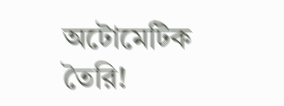অটোমেটিক তৈরি!